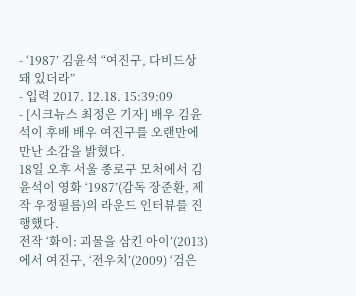- ‘1987’ 김윤석 “여진구, 다비드상 돼 있더라”
- 입력 2017. 12.18. 15:39:09
- [시크뉴스 최정은 기자] 배우 김윤석이 후배 배우 여진구를 오랜만에 만난 소감을 밝혔다.
18일 오후 서울 종로구 모처에서 김윤석이 영화 ‘1987’(감독 장준환, 제작 우정필름)의 라운드 인터뷰를 진행했다.
전작 ‘화이: 괴물을 삼킨 아이’(2013)에서 여진구, ‘전우치’(2009) ‘검은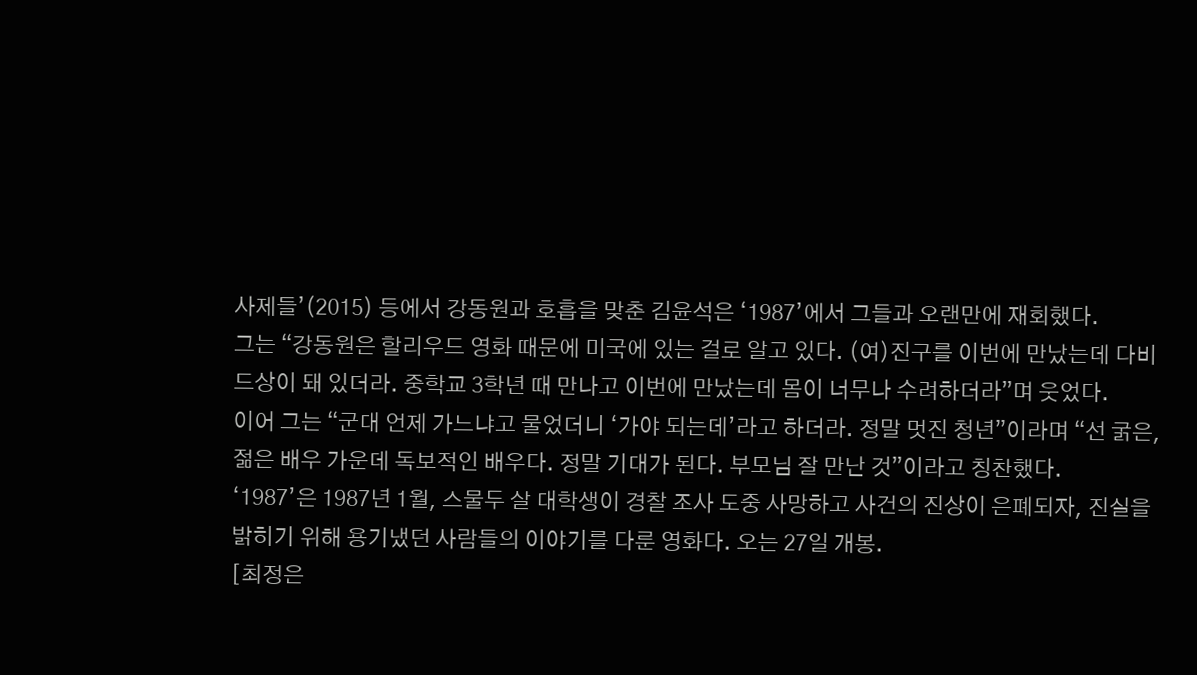사제들’(2015) 등에서 강동원과 호흡을 맞춘 김윤석은 ‘1987’에서 그들과 오랜만에 재회했다.
그는 “강동원은 할리우드 영화 때문에 미국에 있는 걸로 알고 있다. (여)진구를 이번에 만났는데 다비드상이 돼 있더라. 중학교 3학년 때 만나고 이번에 만났는데 몸이 너무나 수려하더라”며 웃었다.
이어 그는 “군대 언제 가느냐고 물었더니 ‘가야 되는데’라고 하더라. 정말 멋진 청년”이라며 “선 굵은, 젊은 배우 가운데 독보적인 배우다. 정말 기대가 된다. 부모님 잘 만난 것”이라고 칭찬했다.
‘1987’은 1987년 1월, 스물두 살 대학생이 경찰 조사 도중 사망하고 사건의 진상이 은폐되자, 진실을 밝히기 위해 용기냈던 사람들의 이야기를 다룬 영화다. 오는 27일 개봉.
[최정은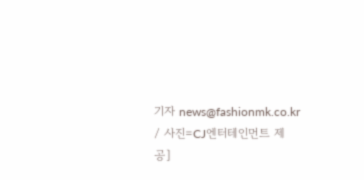기자 news@fashionmk.co.kr / 사진=CJ엔터테인먼트 제공]